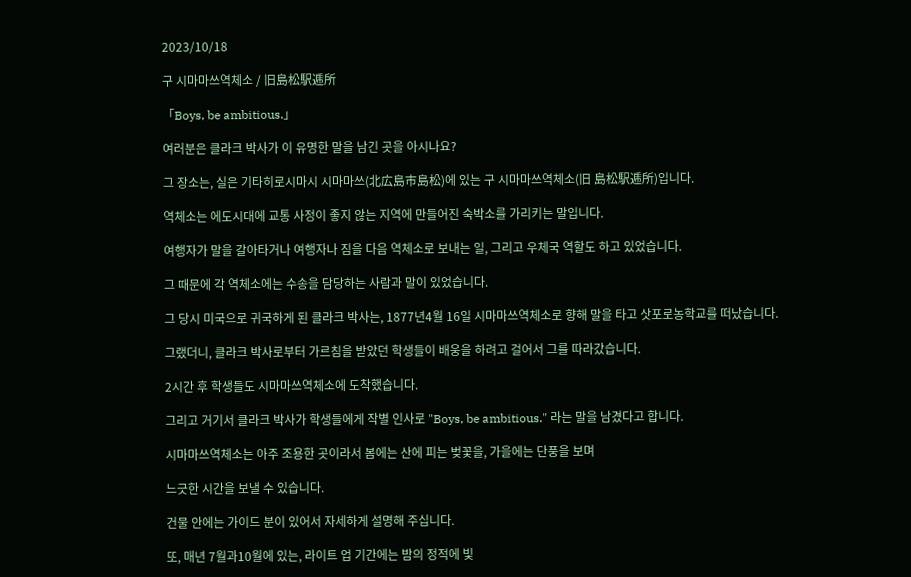2023/10/18

구 시마마쓰역체소 / 旧島松駅逓所

「Boys, be ambitious.」

여러분은 클라크 박사가 이 유명한 말을 남긴 곳을 아시나요?

그 장소는, 실은 기타히로시마시 시마마쓰(北広島市島松)에 있는 구 시마마쓰역체소(旧 島松駅逓所)입니다.

역체소는 에도시대에 교통 사정이 좋지 않는 지역에 만들어진 숙박소를 가리키는 말입니다.

여행자가 말을 갈아타거나 여행자나 짐을 다음 역체소로 보내는 일, 그리고 우체국 역할도 하고 있었습니다.

그 때문에 각 역체소에는 수송을 담당하는 사람과 말이 있었습니다.

그 당시 미국으로 귀국하게 된 클라크 박사는, 1877년4월 16일 시마마쓰역체소로 향해 말을 타고 삿포로농학교를 떠났습니다.

그랬더니, 클라크 박사로부터 가르침을 받았던 학생들이 배웅을 하려고 걸어서 그를 따라갔습니다.

2시간 후 학생들도 시마마쓰역체소에 도착했습니다.

그리고 거기서 클라크 박사가 학생들에게 작별 인사로 "Boys, be ambitious." 라는 말을 남겼다고 합니다.

시마마쓰역체소는 아주 조용한 곳이라서 봄에는 산에 피는 벚꽃을, 가을에는 단풍을 보며

느긋한 시간을 보낼 수 있습니다.

건물 안에는 가이드 분이 있어서 자세하게 설명해 주십니다.

또, 매년 7월과10월에 있는, 라이트 업 기간에는 밤의 정적에 빛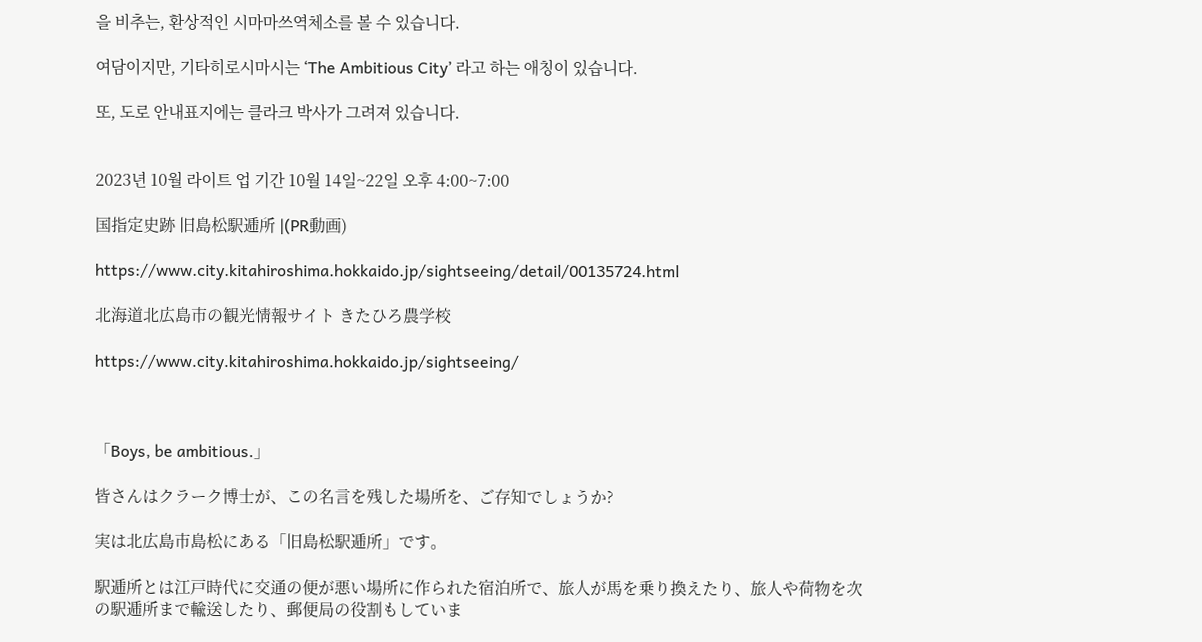을 비추는, 환상적인 시마마쓰역체소를 볼 수 있습니다.

여담이지만, 기타히로시마시는 ‘The Ambitious City’ 라고 하는 애칭이 있습니다.

또, 도로 안내표지에는 클라크 박사가 그려져 있습니다.


2023년 10월 라이트 업 기간 10월 14일~22일 오후 4:00~7:00

国指定史跡 旧島松駅逓所 |(PR動画)

https://www.city.kitahiroshima.hokkaido.jp/sightseeing/detail/00135724.html

北海道北広島市の観光情報サイト きたひろ農学校

https://www.city.kitahiroshima.hokkaido.jp/sightseeing/



「Boys, be ambitious.」

皆さんはクラーク博士が、この名言を残した場所を、ご存知でしょうか?

実は北広島市島松にある「旧島松駅逓所」です。

駅逓所とは江戸時代に交通の便が悪い場所に作られた宿泊所で、旅人が馬を乗り換えたり、旅人や荷物を次の駅逓所まで輸送したり、郵便局の役割もしていま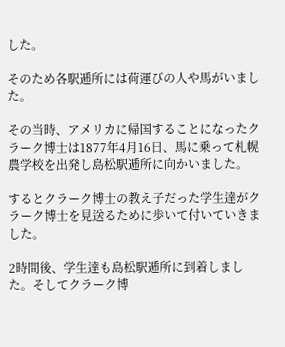した。

そのため各駅逓所には荷運びの人や馬がいました。

その当時、アメリカに帰国することになったクラーク博士は1877年4月16日、馬に乗って札幌農学校を出発し島松駅逓所に向かいました。

するとクラーク博士の教え子だった学生達がクラーク博士を見送るために歩いて付いていきました。

2時間後、学生達も島松駅逓所に到着しました。そしてクラーク博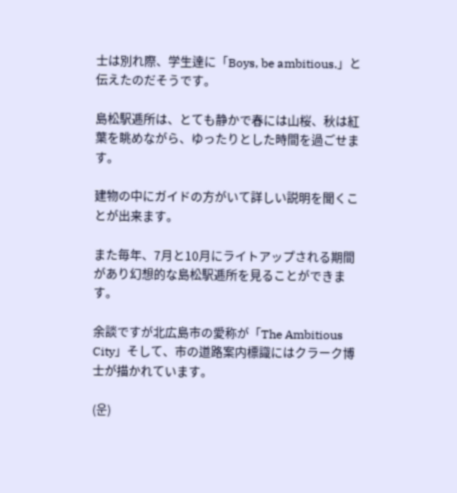士は別れ際、学生達に「Boys, be ambitious.」と伝えたのだそうです。

島松駅逓所は、とても静かで春には山桜、秋は紅葉を眺めながら、ゆったりとした時間を過ごせます。

建物の中にガイドの方がいて詳しい説明を聞くことが出来ます。

また毎年、7月と10月にライトアップされる期間があり幻想的な島松駅逓所を見ることができます。

余談ですが北広島市の愛称が「The Ambitious City」そして、市の道路案内標識にはクラーク博士が描かれています。

(운)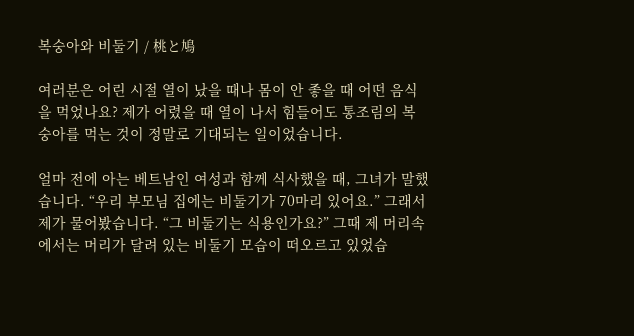복숭아와 비둘기 / 桃と鳩

여러분은 어린 시절 열이 났을 때나 몸이 안 좋을 때 어떤 음식을 먹었나요? 제가 어렸을 때 열이 나서 힘들어도 통조림의 복숭아를 먹는 것이 정말로 기대되는 일이었습니다.

얼마 전에 아는 베트남인 여성과 함께 식사했을 때, 그녀가 말했습니다. “우리 부모님 집에는 비둘기가 70마리 있어요.” 그래서 제가 물어봤습니다. “그 비둘기는 식용인가요?” 그때 제 머리속에서는 머리가 달려 있는 비둘기 모습이 떠오르고 있었습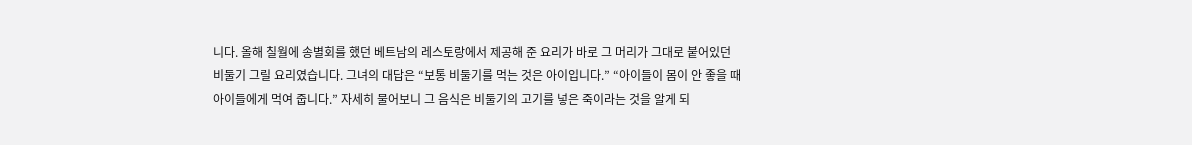니다. 올해 칠월에 송별회를 했던 베트남의 레스토랑에서 제공해 준 요리가 바로 그 머리가 그대로 붙어있던 비둘기 그릴 요리였습니다. 그녀의 대답은 “보통 비둘기를 먹는 것은 아이입니다.” “아이들이 몸이 안 좋을 때 아이들에게 먹여 줍니다.” 자세히 물어보니 그 음식은 비둘기의 고기를 넣은 죽이라는 것을 알게 되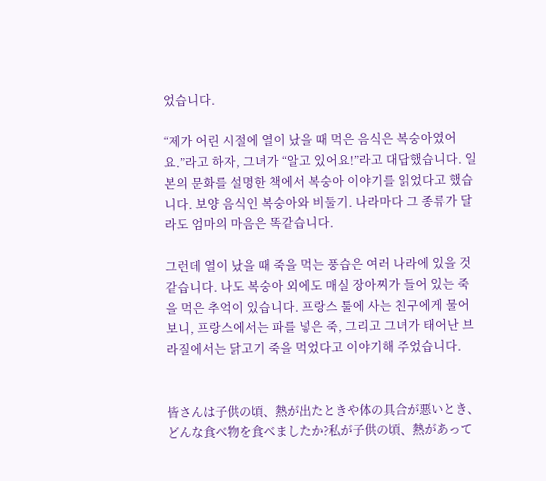었습니다.

“제가 어린 시절에 열이 났을 때 먹은 음식은 복숭아였어요.”라고 하자, 그녀가 “알고 있어요!”라고 대답했습니다. 일본의 문화를 설명한 책에서 복숭아 이야기를 읽었다고 했습니다. 보양 음식인 복숭아와 비둘기. 나라마다 그 종류가 달라도 엄마의 마음은 똑같습니다.

그런데 열이 났을 때 죽을 먹는 풍습은 여러 나라에 있을 것 같습니다. 나도 복숭아 외에도 매실 장아찌가 들어 있는 죽을 먹은 추억이 있습니다. 프랑스 툴에 사는 친구에게 물어보니, 프랑스에서는 파를 넣은 죽, 그리고 그녀가 태어난 브라질에서는 닭고기 죽을 먹었다고 이야기해 주었습니다.


皆さんは子供の頃、熱が出たときや体の具合が悪いとき、どんな食べ物を食べましたか?私が子供の頃、熱があって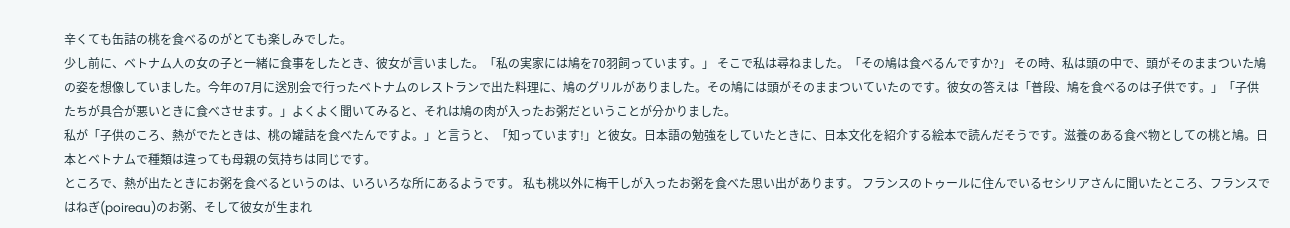辛くても缶詰の桃を食べるのがとても楽しみでした。
少し前に、ベトナム人の女の子と一緒に食事をしたとき、彼女が言いました。「私の実家には鳩を70羽飼っています。」 そこで私は尋ねました。「その鳩は食べるんですか?」 その時、私は頭の中で、頭がそのままついた鳩の姿を想像していました。今年の7月に送別会で行ったベトナムのレストランで出た料理に、鳩のグリルがありました。その鳩には頭がそのままついていたのです。彼女の答えは「普段、鳩を食べるのは子供です。」「子供たちが具合が悪いときに食べさせます。」よくよく聞いてみると、それは鳩の肉が入ったお粥だということが分かりました。
私が「子供のころ、熱がでたときは、桃の罐詰を食べたんですよ。」と言うと、「知っています!」と彼女。日本語の勉強をしていたときに、日本文化を紹介する絵本で読んだそうです。滋養のある食べ物としての桃と鳩。日本とベトナムで種類は違っても母親の気持ちは同じです。
ところで、熱が出たときにお粥を食べるというのは、いろいろな所にあるようです。 私も桃以外に梅干しが入ったお粥を食べた思い出があります。 フランスのトゥールに住んでいるセシリアさんに聞いたところ、フランスではねぎ(poireau)のお粥、そして彼女が生まれ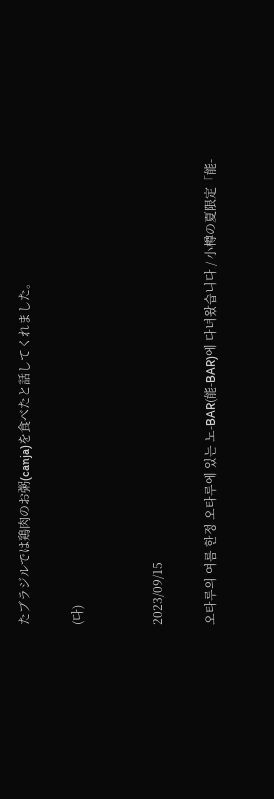たブラジルでは鶏肉のお粥(canja)を食べたと話してくれました。

(다)


2023/09/15

오타루의 여름 한정 오타루에 있는 노-BAR(能-BAR)에 다녀왔습니다 / 小樽の夏限定「能-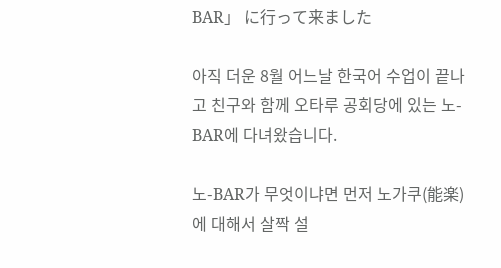BAR」 に行って来ました

아직 더운 8월 어느날 한국어 수업이 끝나고 친구와 함께 오타루 공회당에 있는 노-BAR에 다녀왔습니다.

노-BAR가 무엇이냐면 먼저 노가쿠(能楽)에 대해서 살짝 설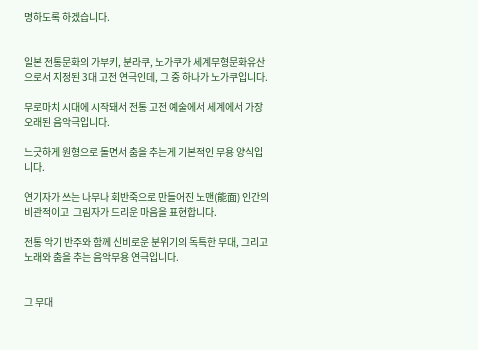명하도록 하겠습니다.


일본 전통문화의 가부키, 분라쿠, 노가쿠가 세계무형문화유산으로서 지정된 3대 고전 연극인데, 그 중 하나가 노가쿠입니다.

무로마치 시대에 시작돼서 전통 고전 예술에서 세계에서 가장 오래된 음악극입니다.

느긋하게 원형으로 돌면서 춤을 추는게 기본적인 무용 양식입니다.

연기자가 쓰는 나무나 회반죽으로 만들어진 노맨(能面) 인간의 비관적이고  그림자가 드리운 마음을 표현합니다.

전통 악기 반주와 함께 신비로운 분위기의 독특한 무대, 그리고 노래와 춤을 추는 음악무용 연극입니다.


그 무대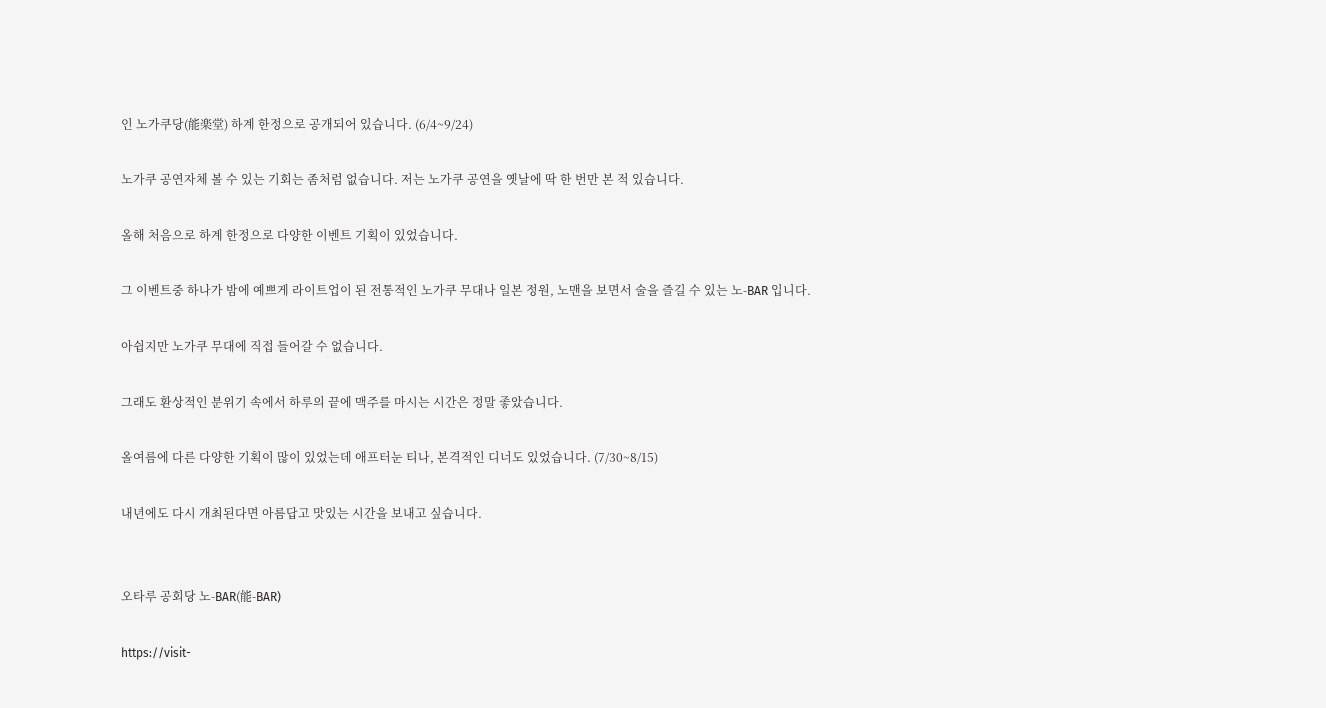인 노가쿠당(能楽堂) 하계 한정으로 공개되어 있습니다. (6/4~9/24)

노가쿠 공연자체 볼 수 있는 기회는 좀처럼 없습니다. 저는 노가쿠 공연을 옛날에 딱 한 번만 본 적 있습니다.

올해 처음으로 하계 한정으로 다양한 이벤트 기획이 있었습니다.

그 이벤트중 하나가 밤에 예쁘게 라이트업이 된 전통적인 노가쿠 무대나 일본 정원, 노맨을 보면서 술을 즐길 수 있는 노-BAR 입니다.

아쉽지만 노가쿠 무대에 직접 들어갈 수 없습니다.

그래도 환상적인 분위기 속에서 하루의 끝에 맥주를 마시는 시간은 정말 좋았습니다.

올여름에 다른 다양한 기획이 많이 있었는데 애프터눈 티나, 본격적인 디너도 있었습니다. (7/30~8/15)

내년에도 다시 개최된다면 아름답고 맛있는 시간을 보내고 싶습니다.


오타루 공회당 노-BAR(能-BAR)

https://visit-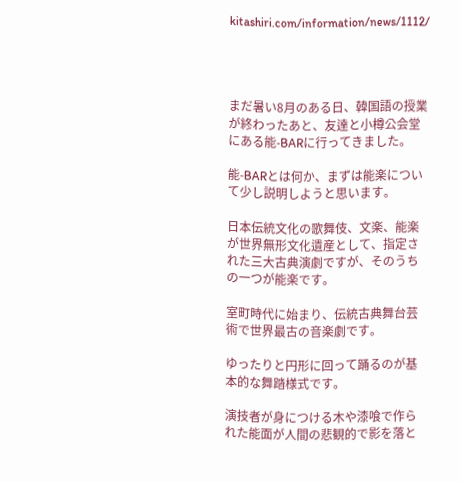kitashiri.com/information/news/1112/




まだ暑い8月のある日、韓国語の授業が終わったあと、友達と小樽公会堂にある能-BARに行ってきました。

能-BARとは何か、まずは能楽について少し説明しようと思います。

日本伝統文化の歌舞伎、文楽、能楽が世界無形文化遺産として、指定された三大古典演劇ですが、そのうちの一つが能楽です。

室町時代に始まり、伝統古典舞台芸術で世界最古の音楽劇です。

ゆったりと円形に回って踊るのが基本的な舞踏様式です。

演技者が身につける木や漆喰で作られた能面が人間の悲観的で影を落と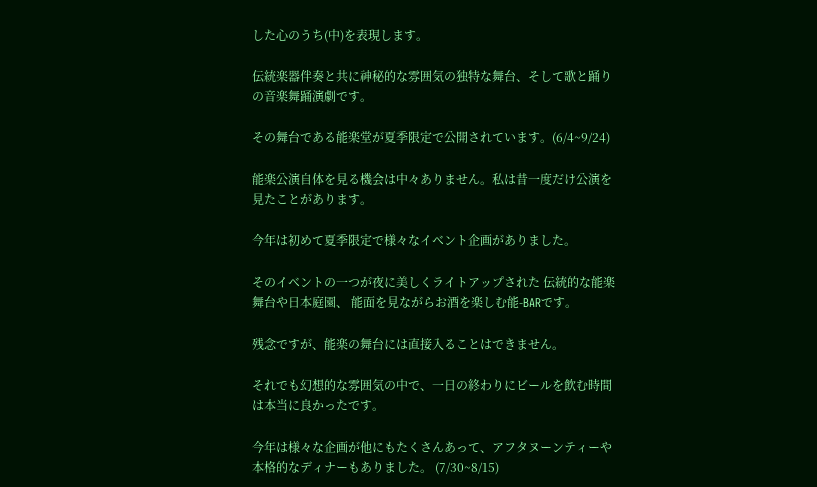した心のうち(中)を表現します。

伝統楽器伴奏と共に神秘的な雰囲気の独特な舞台、そして歌と踊りの音楽舞踊演劇です。

その舞台である能楽堂が夏季限定で公開されています。(6/4~9/24)

能楽公演自体を見る機会は中々ありません。私は昔一度だけ公演を見たことがあります。

今年は初めて夏季限定で様々なイベント企画がありました。

そのイベントの一つが夜に美しくライトアップされた 伝統的な能楽舞台や日本庭園、 能面を見ながらお酒を楽しむ能-BARです。

残念ですが、能楽の舞台には直接入ることはできません。

それでも幻想的な雰囲気の中で、一日の終わりにビールを飲む時間は本当に良かったです。

今年は様々な企画が他にもたくさんあって、アフタヌーンティーや本格的なディナーもありました。 (7/30~8/15)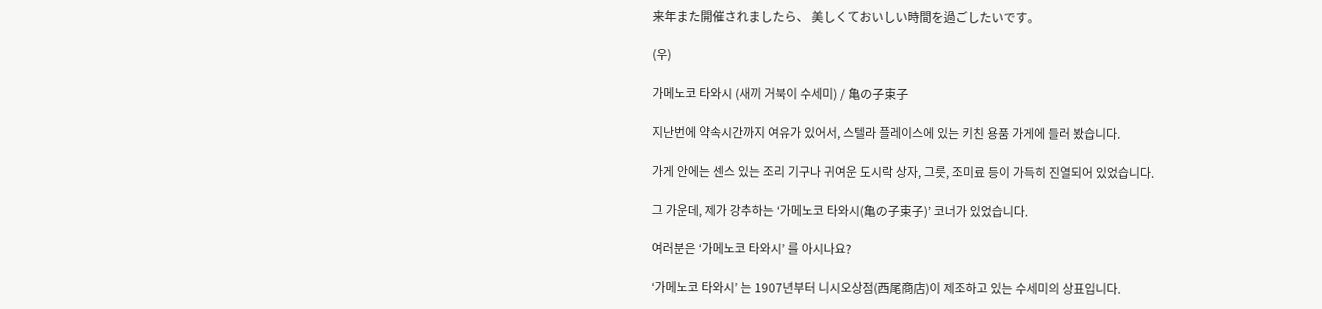来年また開催されましたら、 美しくておいしい時間を過ごしたいです。

(우)

가메노코 타와시 (새끼 거북이 수세미) / 亀の子束子

지난번에 약속시간까지 여유가 있어서, 스텔라 플레이스에 있는 키친 용품 가게에 들러 봤습니다.

가게 안에는 센스 있는 조리 기구나 귀여운 도시락 상자, 그릇, 조미료 등이 가득히 진열되어 있었습니다.

그 가운데, 제가 강추하는 ‘가메노코 타와시(亀の子束子)’ 코너가 있었습니다.

여러분은 ‘가메노코 타와시’ 를 아시나요?

‘가메노코 타와시’ 는 1907년부터 니시오상점(西尾商店)이 제조하고 있는 수세미의 상표입니다.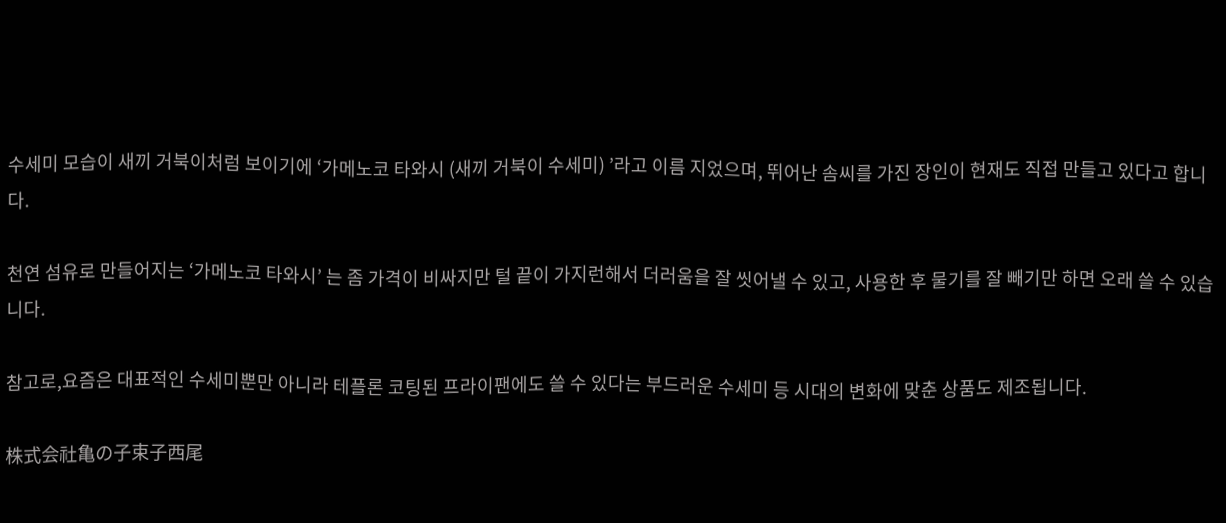수세미 모습이 새끼 거북이처럼 보이기에 ‘가메노코 타와시 (새끼 거북이 수세미) ’라고 이름 지었으며, 뛰어난 솜씨를 가진 장인이 현재도 직접 만들고 있다고 합니다.

천연 섬유로 만들어지는 ‘가메노코 타와시’ 는 좀 가격이 비싸지만 털 끝이 가지런해서 더러움을 잘 씻어낼 수 있고, 사용한 후 물기를 잘 빼기만 하면 오래 쓸 수 있습니다.

참고로,요즘은 대표적인 수세미뿐만 아니라 테플론 코팅된 프라이팬에도 쓸 수 있다는 부드러운 수세미 등 시대의 변화에 맞춘 상품도 제조됩니다.

株式会社亀の子束子西尾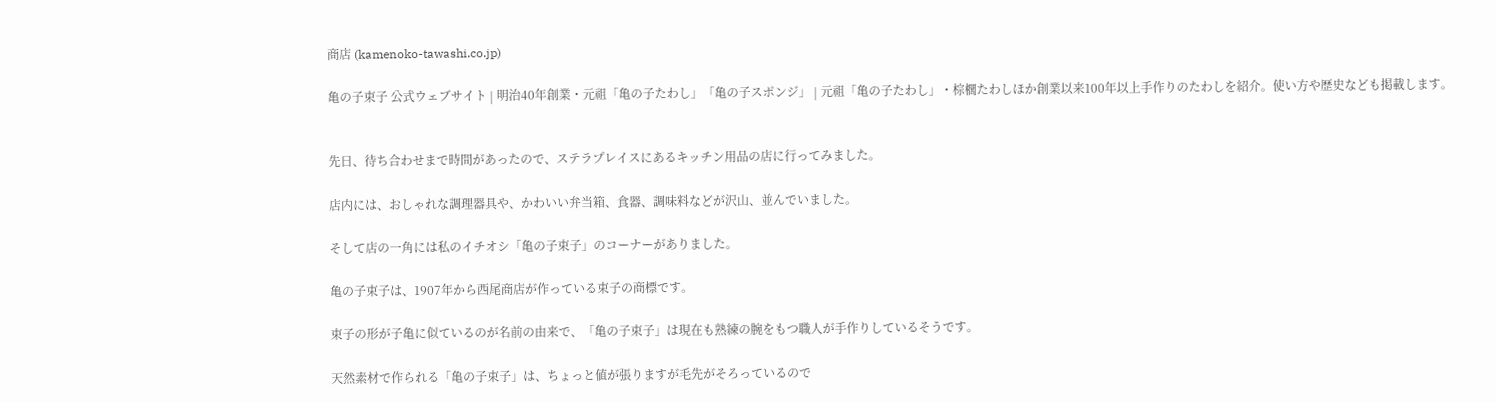商店 (kamenoko-tawashi.co.jp)

亀の子束子 公式ウェブサイト | 明治40年創業・元祖「亀の子たわし」「亀の子スポンジ」 | 元祖「亀の子たわし」・棕櫚たわしほか創業以来100年以上手作りのたわしを紹介。使い方や歴史なども掲載します。


先日、待ち合わせまで時間があったので、ステラプレイスにあるキッチン用品の店に行ってみました。

店内には、おしゃれな調理器具や、かわいい弁当箱、食器、調味料などが沢山、並んでいました。

そして店の一角には私のイチオシ「亀の子束子」のコーナーがありました。

亀の子束子は、1907年から西尾商店が作っている束子の商標です。

束子の形が子亀に似ているのが名前の由来で、「亀の子束子」は現在も熟練の腕をもつ職人が手作りしているそうです。

天然素材で作られる「亀の子束子」は、ちょっと値が張りますが毛先がそろっているので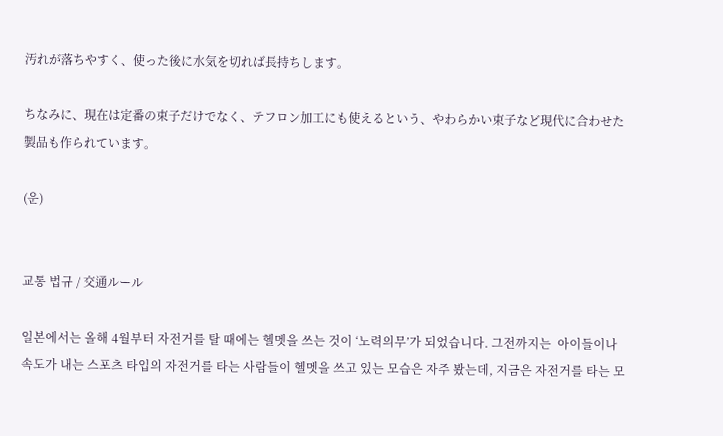汚れが落ちやすく、使った後に水気を切れば長持ちします。

ちなみに、現在は定番の束子だけでなく、テフロン加工にも使えるという、やわらかい束子など現代に合わせた製品も作られています。

(운)


교통 법규 / 交通ルール

일본에서는 올해 4월부터 자전거를 탈 때에는 헬멧을 쓰는 것이 ‘노력의무’가 되었습니다. 그전까지는  아이들이나 속도가 내는 스포츠 타입의 자전거를 타는 사람들이 헬멧을 쓰고 있는 모습은 자주 봤는데, 지금은 자전거를 타는 모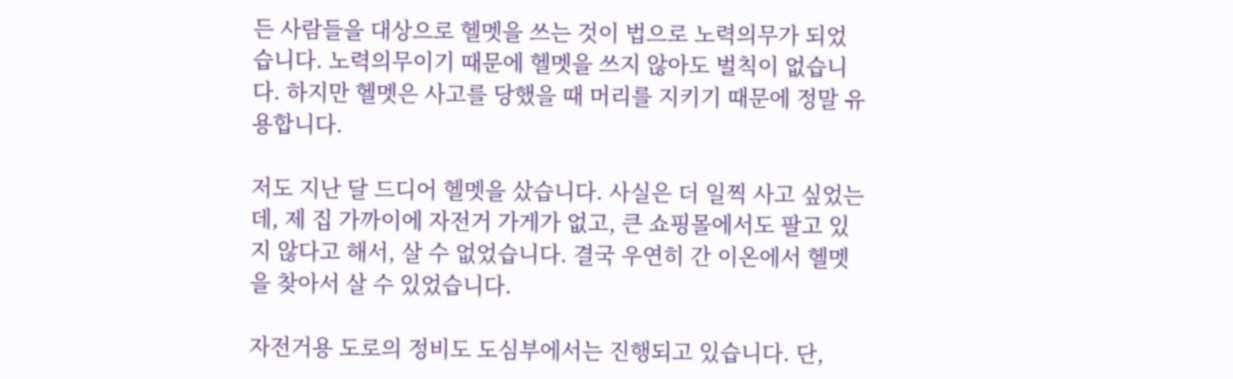든 사람들을 대상으로 헬멧을 쓰는 것이 법으로 노력의무가 되었습니다. 노력의무이기 때문에 헬멧을 쓰지 않아도 벌칙이 없습니다. 하지만 헬멧은 사고를 당했을 때 머리를 지키기 때문에 정말 유용합니다.

저도 지난 달 드디어 헬멧을 샀습니다. 사실은 더 일찍 사고 싶었는데, 제 집 가까이에 자전거 가게가 없고, 큰 쇼핑몰에서도 팔고 있지 않다고 해서, 살 수 없었습니다. 결국 우연히 간 이온에서 헬멧을 찾아서 살 수 있었습니다.

자전거용 도로의 정비도 도심부에서는 진행되고 있습니다. 단,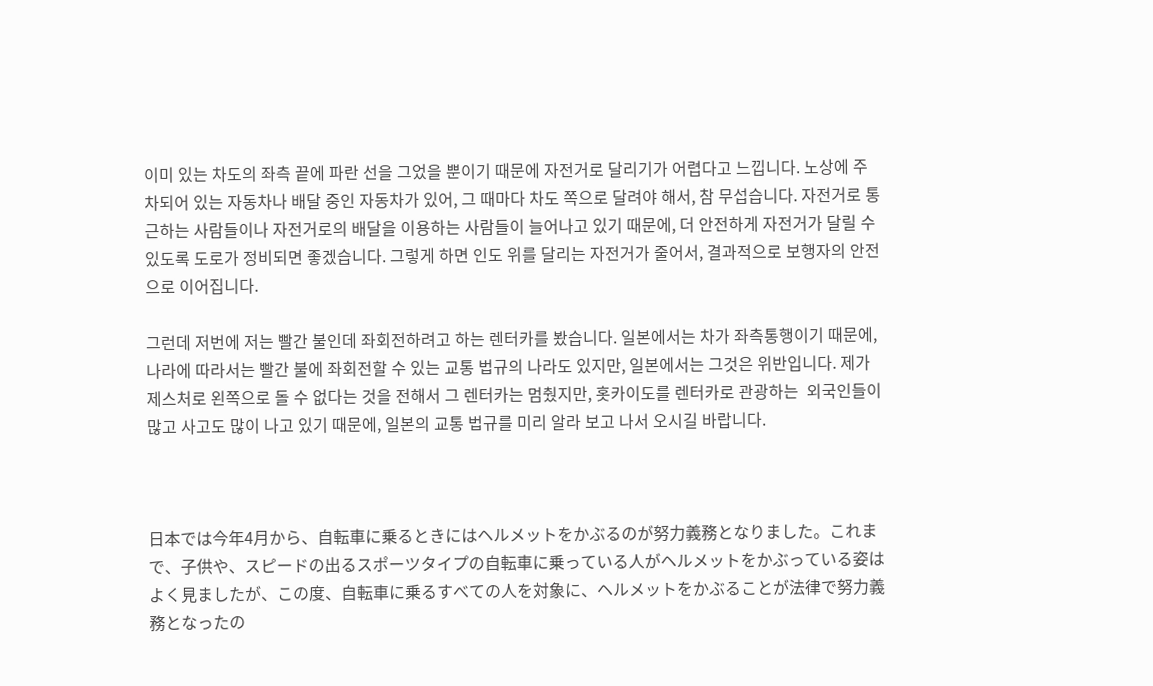이미 있는 차도의 좌측 끝에 파란 선을 그었을 뿐이기 때문에 자전거로 달리기가 어렵다고 느낍니다. 노상에 주차되어 있는 자동차나 배달 중인 자동차가 있어, 그 때마다 차도 쪽으로 달려야 해서, 참 무섭습니다. 자전거로 통근하는 사람들이나 자전거로의 배달을 이용하는 사람들이 늘어나고 있기 때문에, 더 안전하게 자전거가 달릴 수 있도록 도로가 정비되면 좋겠습니다. 그렇게 하면 인도 위를 달리는 자전거가 줄어서, 결과적으로 보행자의 안전으로 이어집니다.

그런데 저번에 저는 빨간 불인데 좌회전하려고 하는 렌터카를 봤습니다. 일본에서는 차가 좌측통행이기 때문에, 나라에 따라서는 빨간 불에 좌회전할 수 있는 교통 법규의 나라도 있지만, 일본에서는 그것은 위반입니다. 제가 제스처로 왼쪽으로 돌 수 없다는 것을 전해서 그 렌터카는 멈췄지만, 홋카이도를 렌터카로 관광하는  외국인들이 많고 사고도 많이 나고 있기 때문에, 일본의 교통 법규를 미리 알라 보고 나서 오시길 바랍니다.



日本では今年4月から、自転車に乗るときにはヘルメットをかぶるのが努力義務となりました。これまで、子供や、スピードの出るスポーツタイプの自転車に乗っている人がヘルメットをかぶっている姿はよく見ましたが、この度、自転車に乗るすべての人を対象に、ヘルメットをかぶることが法律で努力義務となったの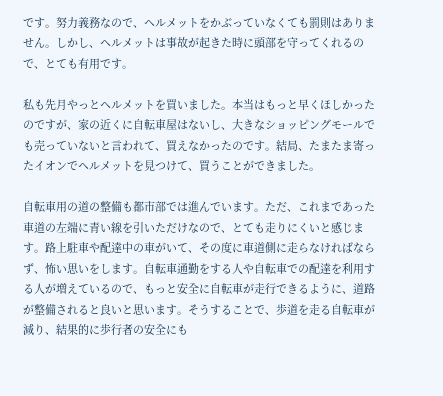です。努力義務なので、ヘルメットをかぶっていなくても罰則はありません。しかし、ヘルメットは事故が起きた時に頭部を守ってくれるので、とても有用です。

私も先月やっとヘルメットを買いました。本当はもっと早くほしかったのですが、家の近くに自転車屋はないし、大きなショッピングモールでも売っていないと言われて、買えなかったのです。結局、たまたま寄ったイオンでヘルメットを見つけて、買うことができました。

自転車用の道の整備も都市部では進んでいます。ただ、これまであった車道の左端に青い線を引いただけなので、とても走りにくいと感じます。路上駐車や配達中の車がいて、その度に車道側に走らなければならず、怖い思いをします。自転車通勤をする人や自転車での配達を利用する人が増えているので、もっと安全に自転車が走行できるように、道路が整備されると良いと思います。そうすることで、歩道を走る自転車が減り、結果的に歩行者の安全にも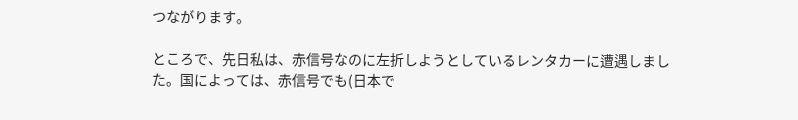つながります。

ところで、先日私は、赤信号なのに左折しようとしているレンタカーに遭遇しました。国によっては、赤信号でも(日本で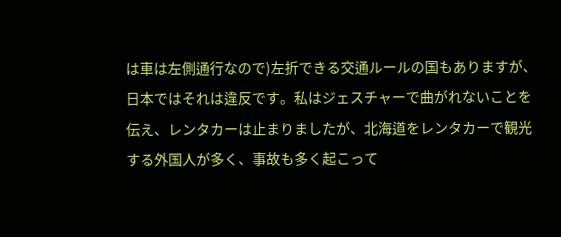は車は左側通行なので)左折できる交通ルールの国もありますが、日本ではそれは違反です。私はジェスチャーで曲がれないことを伝え、レンタカーは止まりましたが、北海道をレンタカーで観光する外国人が多く、事故も多く起こって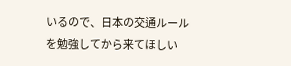いるので、日本の交通ルールを勉強してから来てほしい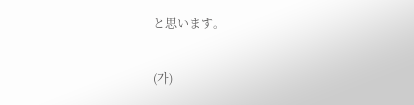と思います。

(가)